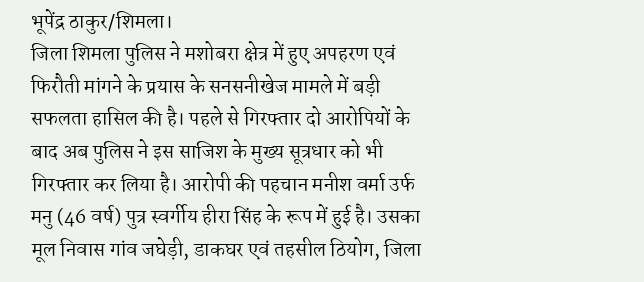भूपेंद्र ठाकुर/शिमला।
जिला शिमला पुलिस ने मशोबरा क्षेत्र में हुए अपहरण एवं फिरौती मांगने के प्रयास के सनसनीखेज मामले में बड़ी सफलता हासिल की है। पहले से गिरफ्तार दो आरोपियों के बाद अब पुलिस ने इस साजिश के मुख्य सूत्रधार को भी गिरफ्तार कर लिया है। आरोपी की पहचान मनीश वर्मा उर्फ मनु (46 वर्ष) पुत्र स्वर्गीय हीरा सिंह के रूप में हुई है। उसका मूल निवास गांव जघेड़ी, डाकघर एवं तहसील ठियोग, जिला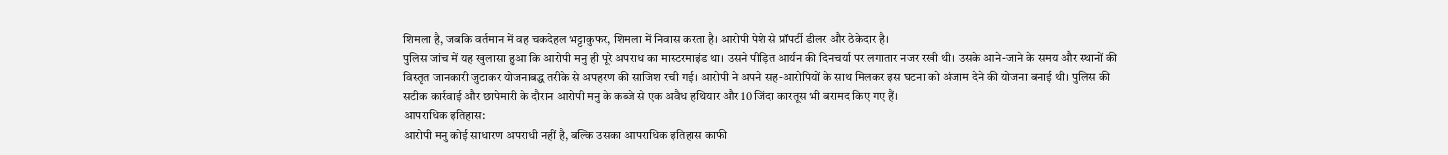शिमला है, जबकि वर्तमान में वह चकदेहल भट्टाकुफर, शिमला में निवास करता है। आरोपी पेशे से प्रॉपर्टी डीलर और ठेकेदार है।
पुलिस जांच में यह खुलासा हुआ कि आरोपी मनु ही पूरे अपराध का मास्टरमाइंड था। उसने पीड़ित आर्यन की दिनचर्या पर लगातार नजर रखी थी। उसके आने-जाने के समय और स्थानों की विस्तृत जानकारी जुटाकर योजनाबद्ध तरीके से अपहरण की साजिश रची गई। आरोपी ने अपने सह-आरोपियों के साथ मिलकर इस घटना को अंजाम देने की योजना बनाई थी। पुलिस की सटीक कार्रवाई और छापेमारी के दौरान आरोपी मनु के कब्जे से एक अवैध हथियार और 10 जिंदा कारतूस भी बरामद किए गए हैं।
आपराधिक इतिहास:
आरोपी मनु कोई साधारण अपराधी नहीं है, बल्कि उसका आपराधिक इतिहास काफी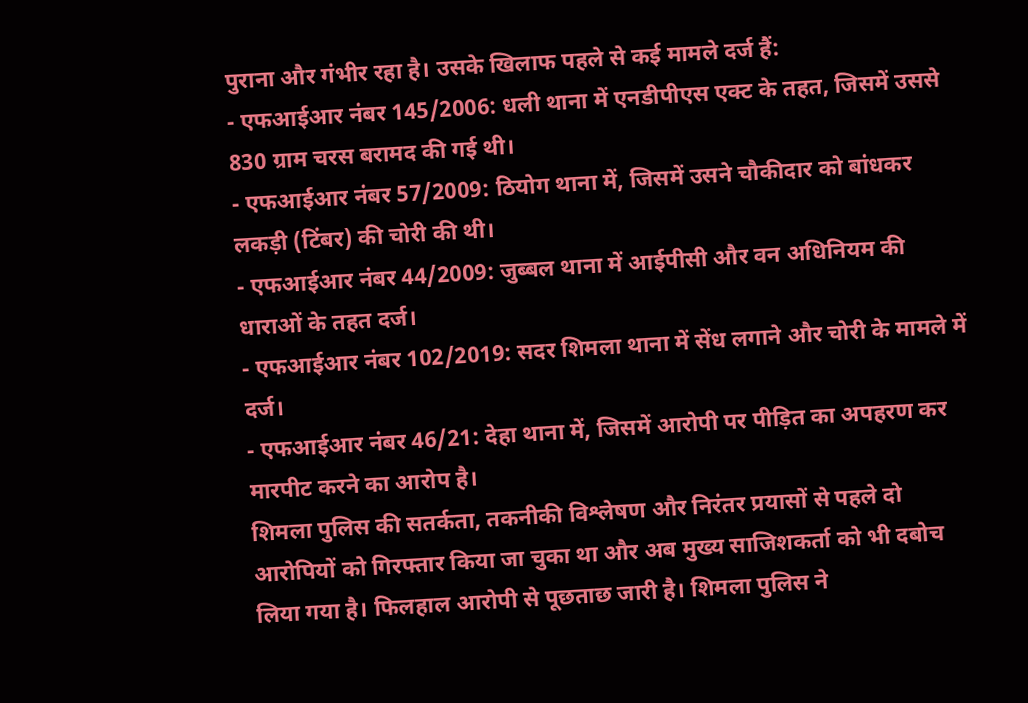पुराना और गंभीर रहा है। उसके खिलाफ पहले से कई मामले दर्ज हैं:
- एफआईआर नंबर 145/2006: धली थाना में एनडीपीएस एक्ट के तहत, जिसमें उससे 830 ग्राम चरस बरामद की गई थी।
- एफआईआर नंबर 57/2009: ठियोग थाना में, जिसमें उसने चौकीदार को बांधकर लकड़ी (टिंबर) की चोरी की थी।
- एफआईआर नंबर 44/2009: जुब्बल थाना में आईपीसी और वन अधिनियम की धाराओं के तहत दर्ज।
- एफआईआर नंबर 102/2019: सदर शिमला थाना में सेंध लगाने और चोरी के मामले में दर्ज।
- एफआईआर नंबर 46/21: देहा थाना में, जिसमें आरोपी पर पीड़ित का अपहरण कर मारपीट करने का आरोप है।
शिमला पुलिस की सतर्कता, तकनीकी विश्लेषण और निरंतर प्रयासों से पहले दो आरोपियों को गिरफ्तार किया जा चुका था और अब मुख्य साजिशकर्ता को भी दबोच लिया गया है। फिलहाल आरोपी से पूछताछ जारी है। शिमला पुलिस ने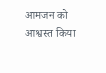आमजन को आश्वस्त किया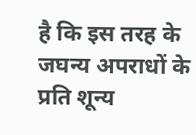है कि इस तरह के जघन्य अपराधों के प्रति शून्य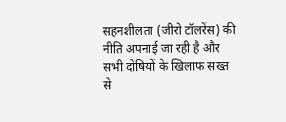सहनशीलता (जीरो टॉलरेंस) की नीति अपनाई जा रही है और सभी दोषियों के खिलाफ सख्त से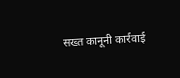सख्त कानूनी कार्रवाई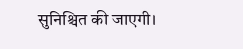सुनिश्चित की जाएगी।